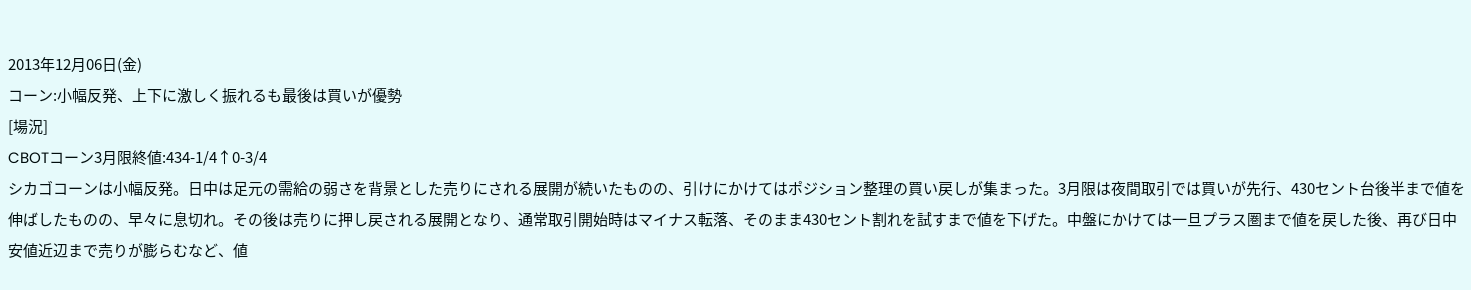2013年12月06日(金)
コーン:小幅反発、上下に激しく振れるも最後は買いが優勢
[場況]
CBOTコーン3月限終値:434-1/4↑0-3/4
シカゴコーンは小幅反発。日中は足元の需給の弱さを背景とした売りにされる展開が続いたものの、引けにかけてはポジション整理の買い戻しが集まった。3月限は夜間取引では買いが先行、430セント台後半まで値を伸ばしたものの、早々に息切れ。その後は売りに押し戻される展開となり、通常取引開始時はマイナス転落、そのまま430セント割れを試すまで値を下げた。中盤にかけては一旦プラス圏まで値を戻した後、再び日中安値近辺まで売りが膨らむなど、値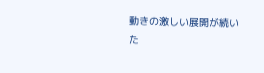動きの激しい展開が続いた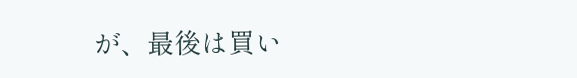が、最後は買い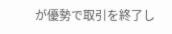が優勢で取引を終了し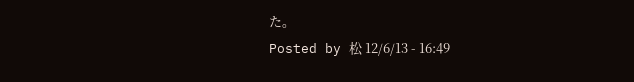た。
Posted by 松 12/6/13 - 16:49